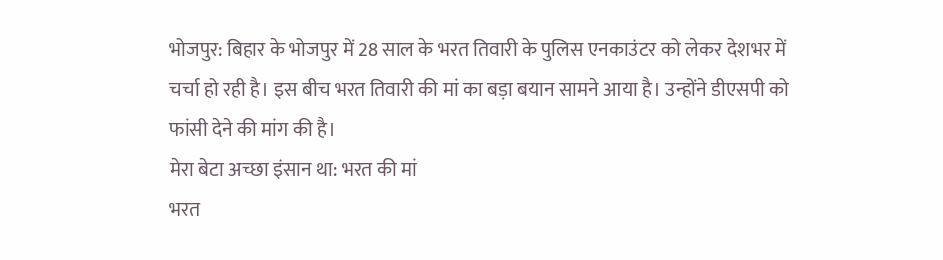भोजपुर: बिहार के भोजपुर में 28 साल के भरत तिवारी के पुलिस एनकाउंटर को लेकर देशभर में चर्चा हो रही है। इस बीच भरत तिवारी की मां का बड़ा बयान सामने आया है। उन्होंने डीएसपी को फांसी देने की मांग की है।
मेरा बेटा अच्छा इंसान था: भरत की मां
भरत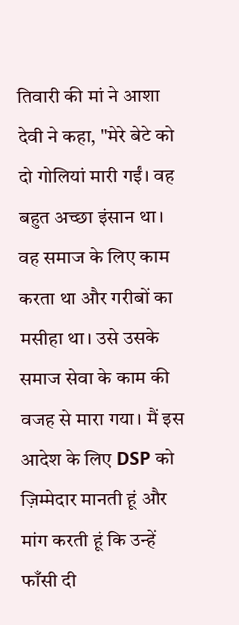तिवारी की मां ने आशा देवी ने कहा, "मेरे बेटे को दो गोलियां मारी गईं। वह बहुत अच्छा इंसान था। वह समाज के लिए काम करता था और गरीबों का मसीहा था। उसे उसके समाज सेवा के काम की वजह से मारा गया। मैं इस आदेश के लिए DSP को ज़िम्मेदार मानती हूं और मांग करती हूं कि उन्हें फाँसी दी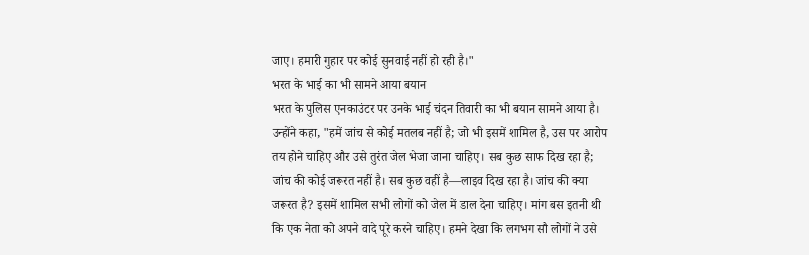जाए। हमारी गुहार पर कोई सुनवाई नहीं हो रही है।"
भरत के भाई का भी सामने आया बयान
भरत के पुलिस एनकाउंटर पर उनके भाई चंदन तिवारी का भी बयान सामने आया है। उन्होंने कहा, "हमें जांच से कोई मतलब नहीं है; जो भी इसमें शामिल है, उस पर आरोप तय होने चाहिए और उसे तुरंत जेल भेजा जाना चाहिए। सब कुछ साफ दिख रहा है; जांच की कोई जरूरत नहीं है। सब कुछ वहीं है—लाइव दिख रहा है। जांच की क्या जरूरत है? इसमें शामिल सभी लोगों को जेल में डाल देना चाहिए। मांग बस इतनी थी कि एक नेता को अपने वादे पूरे करने चाहिए। हमने देखा कि लगभग सौ लोगों ने उसे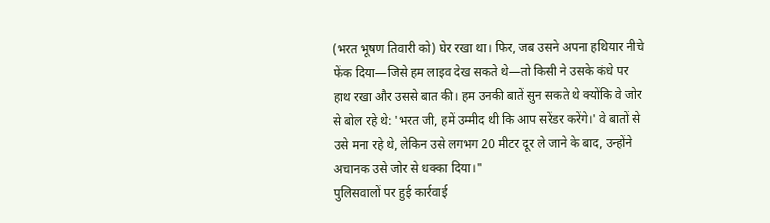(भरत भूषण तिवारी को) घेर रखा था। फिर, जब उसने अपना हथियार नीचे फेंक दिया—जिसे हम लाइव देख सकते थे—तो किसी ने उसके कंधे पर हाथ रखा और उससे बात की। हम उनकी बातें सुन सकते थे क्योंकि वे जोर से बोल रहे थे: 'भरत जी, हमें उम्मीद थी कि आप सरेंडर करेंगे।' वे बातों से उसे मना रहे थे, लेकिन उसे लगभग 20 मीटर दूर ले जाने के बाद, उन्होंने अचानक उसे जोर से धक्का दिया।"
पुलिसवालों पर हुई कार्रवाई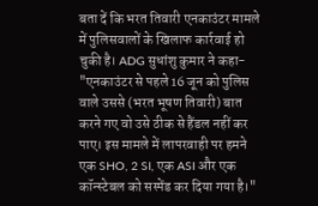बता दें कि भरत तिवारी एनकाउंटर मामले में पुलिसवालों के खिलाफ कार्रवाई हो चुकी है। ADG सुधांशु कुमार ने कहा- "एनकाउंटर से पहले 16 जून को पुलिस वाले उससे (भरत भूषण तिवारी) बात करने गए वो उसे ठीक से हैंडल नहीं कर पाए। इस मामले में लापरवाही पर हमने एक SHO, 2 SI, एक ASI और एक कॉन्स्टेबल को सस्पेंड कर दिया गया है।"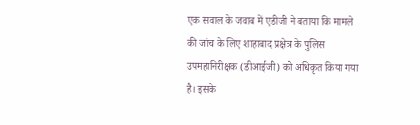एक सवाल के जवाब में एडीजी ने बताया कि मामले की जांच के लिए शाहाबाद प्रक्षेत्र के पुलिस उपमहानिरीक्षक (डीआईजी) को अधिकृत किया गया है। इसके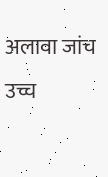अलावा जांच उच्च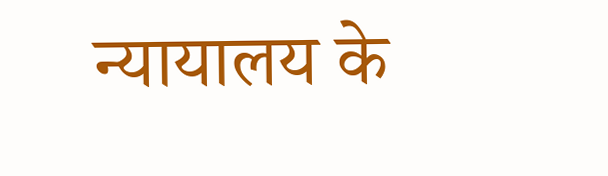न्यायालय के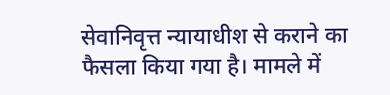सेवानिवृत्त न्यायाधीश से कराने का फैसला किया गया है। मामले में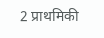2 प्राथमिकी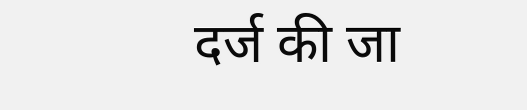दर्ज की जा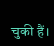चुकी हैं।